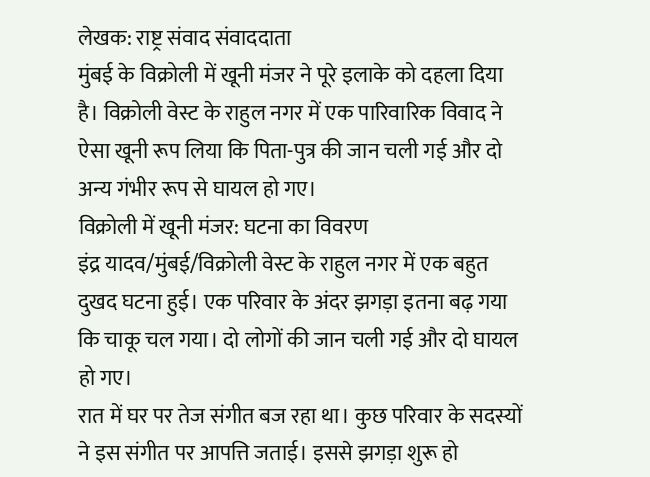लेखक: राष्ट्र संवाद संवाददाता
मुंबई के विक्रोली में खूनी मंजर ने पूरे इलाके को दहला दिया है। विक्रोली वेस्ट के राहुल नगर में एक पारिवारिक विवाद ने ऐसा खूनी रूप लिया कि पिता-पुत्र की जान चली गई और दो अन्य गंभीर रूप से घायल हो गए।
विक्रोली में खूनी मंजर: घटना का विवरण
इंद्र यादव/मुंबई/विक्रोली वेस्ट के राहुल नगर में एक बहुत दुखद घटना हुई। एक परिवार के अंदर झगड़ा इतना बढ़ गया कि चाकू चल गया। दो लोगों की जान चली गई और दो घायल हो गए।
रात में घर पर तेज संगीत बज रहा था। कुछ परिवार के सदस्यों ने इस संगीत पर आपत्ति जताई। इससे झगड़ा शुरू हो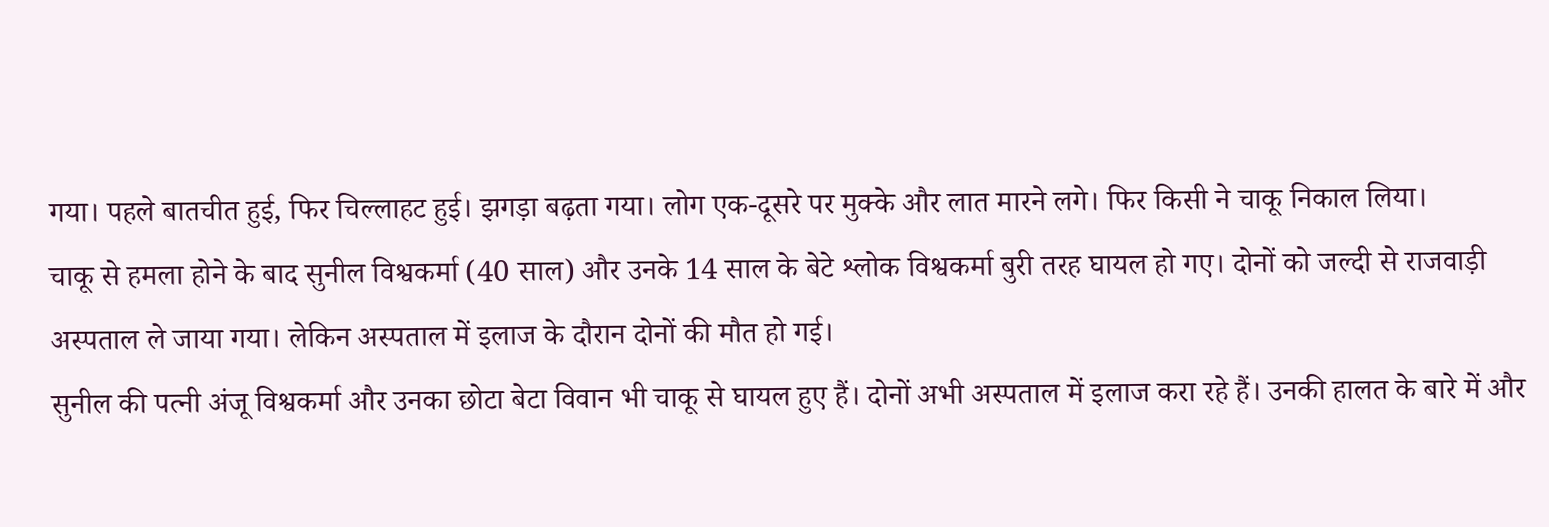गया। पहले बातचीत हुई, फिर चिल्लाहट हुई। झगड़ा बढ़ता गया। लोग एक-दूसरे पर मुक्के और लात मारने लगे। फिर किसी ने चाकू निकाल लिया।
चाकू से हमला होने के बाद सुनील विश्वकर्मा (40 साल) और उनके 14 साल के बेटे श्लोक विश्वकर्मा बुरी तरह घायल हो गए। दोनों को जल्दी से राजवाड़ी अस्पताल ले जाया गया। लेकिन अस्पताल में इलाज के दौरान दोनों की मौत हो गई।
सुनील की पत्नी अंजू विश्वकर्मा और उनका छोटा बेटा विवान भी चाकू से घायल हुए हैं। दोनों अभी अस्पताल में इलाज करा रहे हैं। उनकी हालत के बारे में और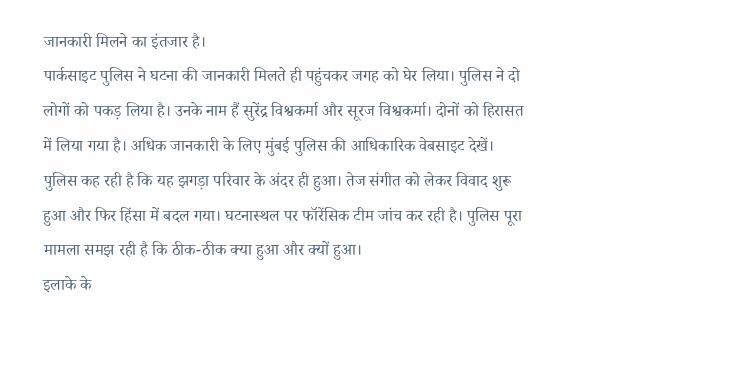जानकारी मिलने का इंतजार है।
पार्कसाइट पुलिस ने घटना की जानकारी मिलते ही पहुंचकर जगह को घेर लिया। पुलिस ने दो लोगों को पकड़ लिया है। उनके नाम हैं सुरेंद्र विश्वकर्मा और सूरज विश्वकर्मा। दोनों को हिरासत में लिया गया है। अधिक जानकारी के लिए मुंबई पुलिस की आधिकारिक वेबसाइट देखें।
पुलिस कह रही है कि यह झगड़ा परिवार के अंदर ही हुआ। तेज संगीत को लेकर विवाद शुरू हुआ और फिर हिंसा में बदल गया। घटनास्थल पर फॉरेंसिक टीम जांच कर रही है। पुलिस पूरा मामला समझ रही है कि ठीक-ठीक क्या हुआ और क्यों हुआ।
इलाके के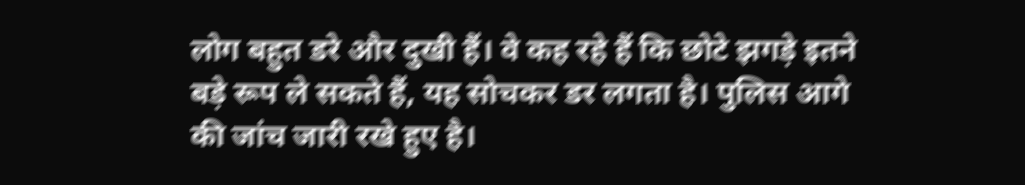लोग बहुत डरे और दुखी हैं। वे कह रहे हैं कि छोटे झगड़े इतने बड़े रूप ले सकते हैं, यह सोचकर डर लगता है। पुलिस आगे की जांच जारी रखे हुए है।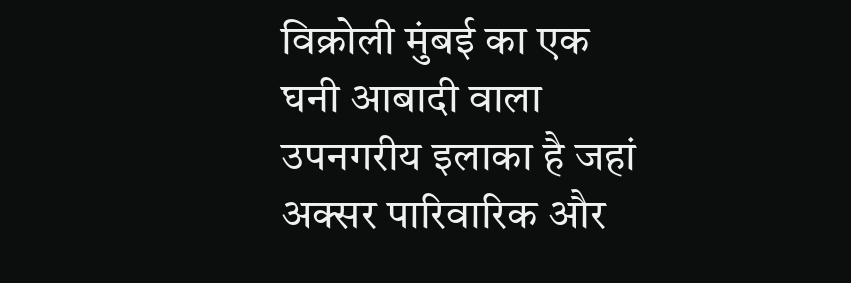विक्रोली मुंबई का एक घनी आबादी वाला उपनगरीय इलाका है जहां अक्सर पारिवारिक और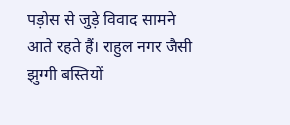पड़ोस से जुड़े विवाद सामने आते रहते हैं। राहुल नगर जैसी झुग्गी बस्तियों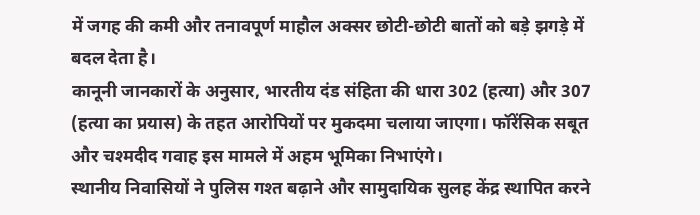में जगह की कमी और तनावपूर्ण माहौल अक्सर छोटी-छोटी बातों को बड़े झगड़े में बदल देता है।
कानूनी जानकारों के अनुसार, भारतीय दंड संहिता की धारा 302 (हत्या) और 307 (हत्या का प्रयास) के तहत आरोपियों पर मुकदमा चलाया जाएगा। फॉरेंसिक सबूत और चश्मदीद गवाह इस मामले में अहम भूमिका निभाएंगे।
स्थानीय निवासियों ने पुलिस गश्त बढ़ाने और सामुदायिक सुलह केंद्र स्थापित करने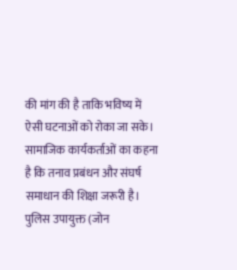की मांग की है ताकि भविष्य में ऐसी घटनाओं को रोका जा सके। सामाजिक कार्यकर्ताओं का कहना है कि तनाव प्रबंधन और संघर्ष समाधान की शिक्षा जरूरी है।
पुलिस उपायुक्त (जोन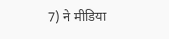7) ने मीडिया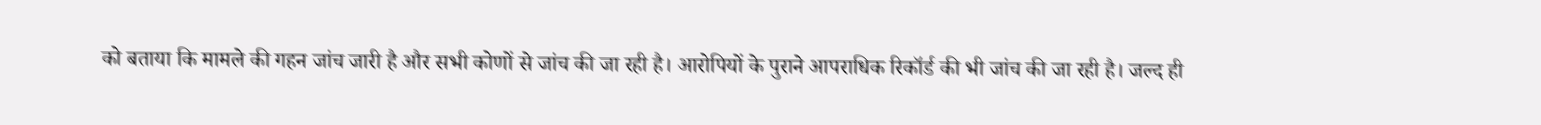को बताया कि मामले की गहन जांच जारी है और सभी कोणों से जांच की जा रही है। आरोपियों के पुराने आपराधिक रिकॉर्ड की भी जांच की जा रही है। जल्द ही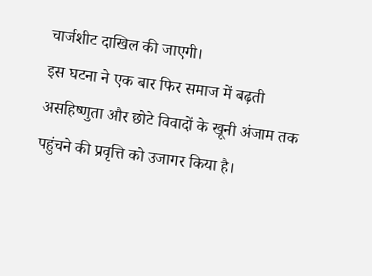चार्जशीट दाखिल की जाएगी।
इस घटना ने एक बार फिर समाज में बढ़ती असहिष्णुता और छोटे विवादों के खूनी अंजाम तक पहुंचने की प्रवृत्ति को उजागर किया है।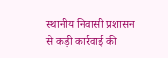स्थानीय निवासी प्रशासन से कड़ी कार्रवाई की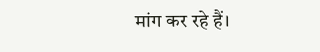मांग कर रहे हैं।